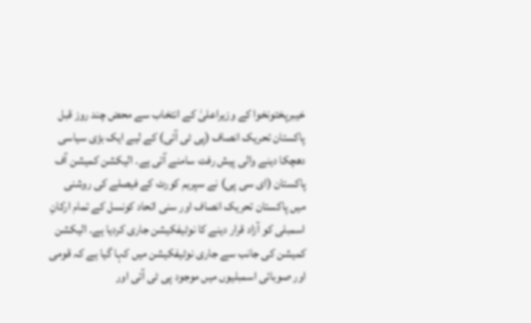خیبرپختونخوا کے وزیراعلیٰ کے انتخاب سے محض چند روز قبل پاکستان تحریک انصاف (پی ٹی آئی) کے لیے ایک بڑی سیاسی دھچکا دینے والی پیش رفت سامنے آئی ہے۔ الیکشن کمیشن آف پاکستان (ای سی پی) نے سپریم کورٹ کے فیصلے کی روشنی میں پاکستان تحریک انصاف اور سنی اتحاد کونسل کے تمام ارکانِ اسمبلی کو آزاد قرار دینے کا نوٹیفکیشن جاری کردیا ہے۔ الیکشن کمیشن کی جانب سے جاری نوٹیفکیشن میں کہا گیا ہے کہ قومی اور صوبائی اسمبلیوں میں موجود پی ٹی آئی اور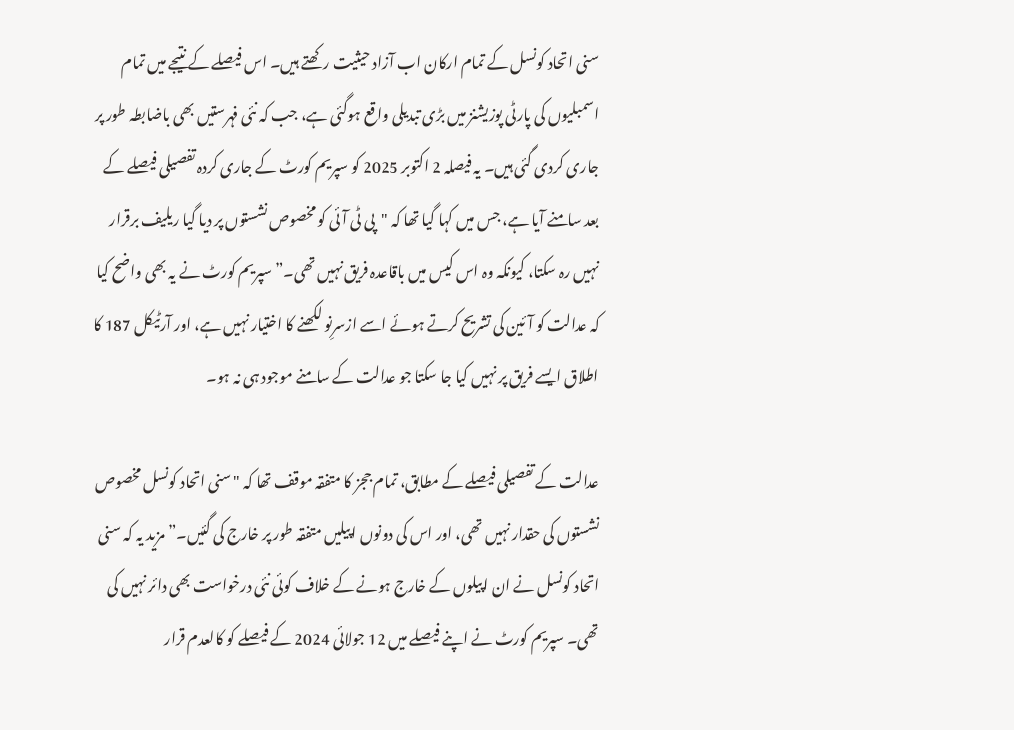سنی اتحاد کونسل کے تمام ارکان اب آزاد حیثیت رکھتے ہیں۔ اس فیصلے کے نتیجے میں تمام اسمبلیوں کی پارٹی پوزیشنز میں بڑی تبدیلی واقع ہوگئی ہے، جب کہ نئی فہرستیں بھی باضابطہ طور پر جاری کردی گئی ہیں۔ یہ فیصلہ 2 اکتوبر 2025 کو سپریم کورٹ کے جاری کردہ تفصیلی فیصلے کے بعد سامنے آیا ہے، جس میں کہا گیا تھا کہ "پی ٹی آئی کو مخصوص نشستوں پر دیا گیا ریلیف برقرار نہیں رہ سکتا، کیونکہ وہ اس کیس میں باقاعدہ فریق نہیں تھی۔” سپریم کورٹ نے یہ بھی واضح کیا کہ عدالت کو آئین کی تشریح کرتے ہوئے اسے ازسرِنو لکھنے کا اختیار نہیں ہے، اور آرٹیکل 187 کا اطلاق ایسے فریق پر نہیں کیا جا سکتا جو عدالت کے سامنے موجود ہی نہ ہو۔

عدالت کے تفصیلی فیصلے کے مطابق، تمام ججز کا متفقہ موقف تھا کہ "سنی اتحاد کونسل مخصوص نشستوں کی حقدار نہیں تھی، اور اس کی دونوں اپیلیں متفقہ طور پر خارج کی گئیں۔” مزید یہ کہ سنی اتحاد کونسل نے ان اپیلوں کے خارج ہونے کے خلاف کوئی نئی درخواست بھی دائر نہیں کی تھی۔ سپریم کورٹ نے اپنے فیصلے میں 12 جولائی 2024 کے فیصلے کو کالعدم قرار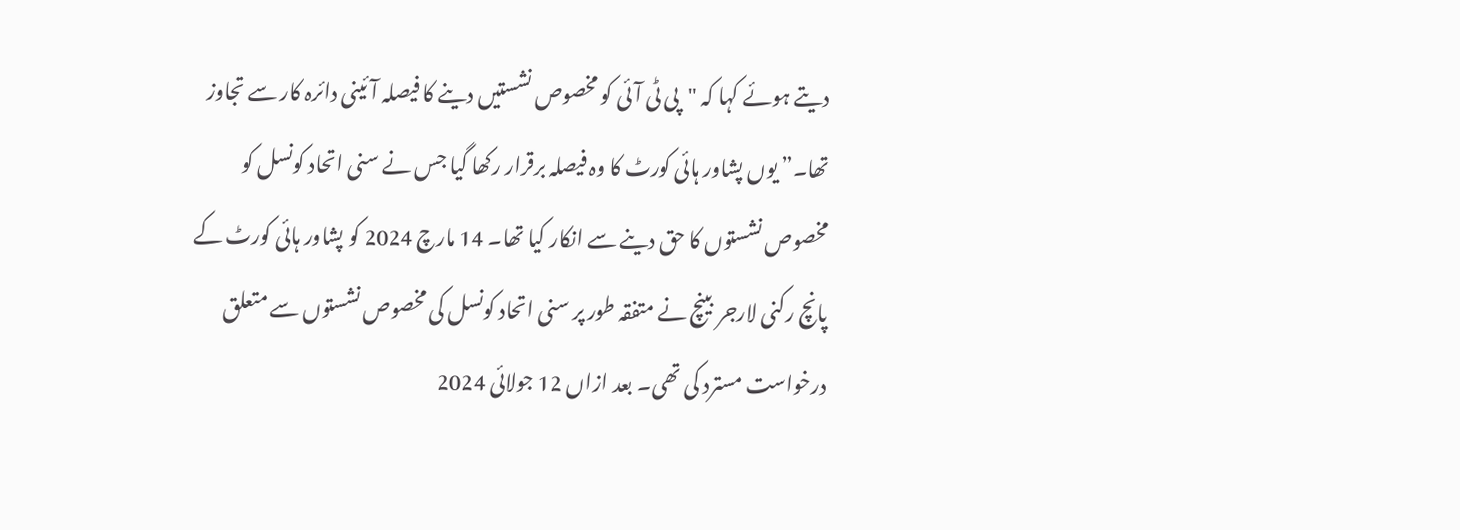دیتے ہوئے کہا کہ "پی ٹی آئی کو مخصوص نشستیں دینے کا فیصلہ آئینی دائرہ کار سے تجاوز تھا۔” یوں پشاور ہائی کورٹ کا وہ فیصلہ برقرار رکھا گیا جس نے سنی اتحاد کونسل کو مخصوص نشستوں کا حق دینے سے انکار کیا تھا۔ 14 مارچ 2024 کو پشاور ہائی کورٹ کے پانچ رکنی لارجر بینچ نے متفقہ طور پر سنی اتحاد کونسل کی مخصوص نشستوں سے متعلق درخواست مسترد کی تھی۔ بعد ازاں 12 جولائی 2024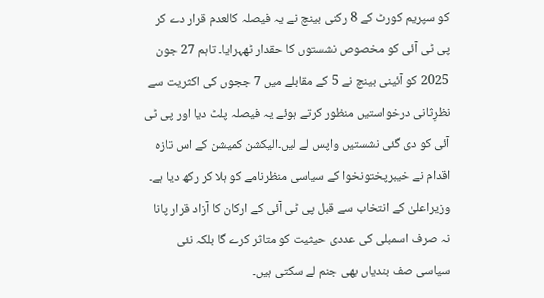کو سپریم کورٹ کے 8 رکنی بینچ نے یہ فیصلہ کالعدم قرار دے کر پی ٹی آئی کو مخصوص نشستوں کا حقدار ٹھہرایا۔ تاہم 27 جون 2025 کو آئینی بینچ نے 5 کے مقابلے میں 7 ججوں کی اکثریت سے نظرِثانی درخواستیں منظور کرتے ہوئے یہ فیصلہ پلٹ دیا اور پی ٹی آئی کو دی گئی نشستیں واپس لے لیں۔الیکشن کمیشن کے اس تازہ اقدام نے خیبرپختونخوا کے سیاسی منظرنامے کو ہلا کر رکھ دیا ہے۔ وزیراعلیٰ کے انتخاب سے قبل پی ٹی آئی کے ارکان کا آزاد قرار پانا نہ صرف اسمبلی کی عددی حیثیت کو متاثر کرے گا بلکہ نئی سیاسی صف بندیاں بھی جنم لے سکتی ہیں۔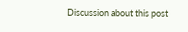Discussion about this post